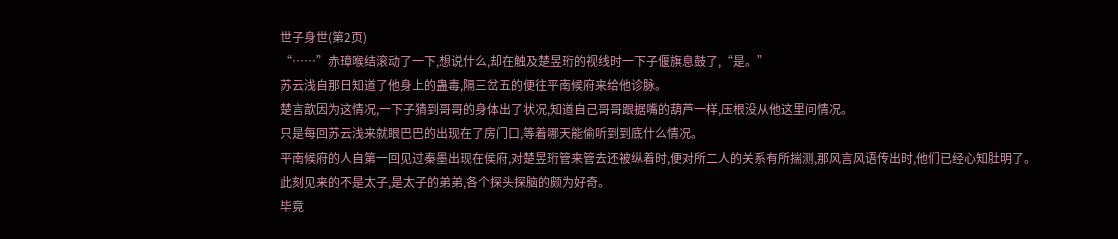世子身世(第2页)
“……”赤璋喉结滚动了一下,想说什么,却在触及楚昱珩的视线时一下子偃旗息鼓了,“是。”
苏云浅自那日知道了他身上的蛊毒,隔三岔五的便往平南候府来给他诊脉。
楚言歆因为这情况,一下子猜到哥哥的身体出了状况,知道自己哥哥跟据嘴的葫芦一样,压根没从他这里问情况。
只是每回苏云浅来就眼巴巴的出现在了房门口,等着哪天能偷听到到底什么情况。
平南候府的人自第一回见过秦墨出现在侯府,对楚昱珩管来管去还被纵着时,便对所二人的关系有所揣测,那风言风语传出时,他们已经心知肚明了。
此刻见来的不是太子,是太子的弟弟,各个探头探脑的颇为好奇。
毕竟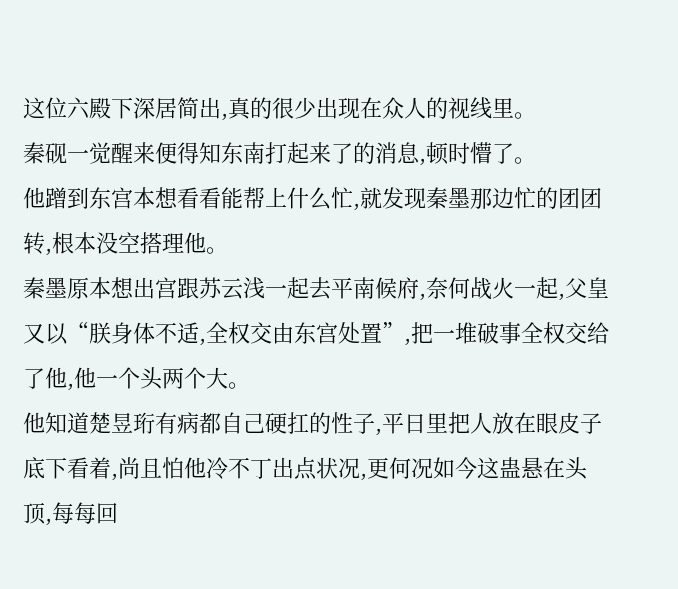这位六殿下深居简出,真的很少出现在众人的视线里。
秦砚一觉醒来便得知东南打起来了的消息,顿时懵了。
他蹭到东宫本想看看能帮上什么忙,就发现秦墨那边忙的团团转,根本没空搭理他。
秦墨原本想出宫跟苏云浅一起去平南候府,奈何战火一起,父皇又以“朕身体不适,全权交由东宫处置”,把一堆破事全权交给了他,他一个头两个大。
他知道楚昱珩有病都自己硬扛的性子,平日里把人放在眼皮子底下看着,尚且怕他冷不丁出点状况,更何况如今这蛊悬在头顶,每每回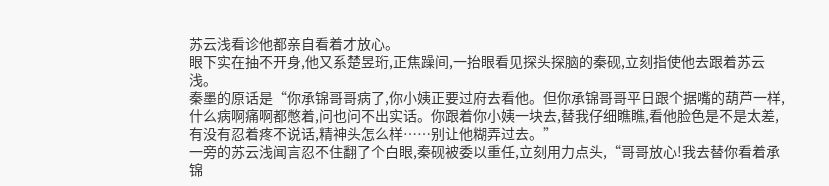苏云浅看诊他都亲自看着才放心。
眼下实在抽不开身,他又系楚昱珩,正焦躁间,一抬眼看见探头探脑的秦砚,立刻指使他去跟着苏云浅。
秦墨的原话是“你承锦哥哥病了,你小姨正要过府去看他。但你承锦哥哥平日跟个据嘴的葫芦一样,什么病啊痛啊都憋着,问也问不出实话。你跟着你小姨一块去,替我仔细瞧瞧,看他脸色是不是太差,有没有忍着疼不说话,精神头怎么样……别让他糊弄过去。”
一旁的苏云浅闻言忍不住翻了个白眼,秦砚被委以重任,立刻用力点头,“哥哥放心!我去替你看着承锦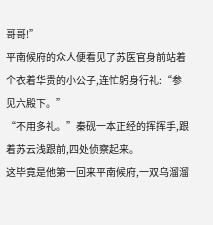哥哥!”
平南候府的众人便看见了苏医官身前站着个衣着华贵的小公子,连忙躬身行礼:“参见六殿下。”
“不用多礼。”秦砚一本正经的挥挥手,跟着苏云浅跟前,四处侦察起来。
这毕竟是他第一回来平南候府,一双乌溜溜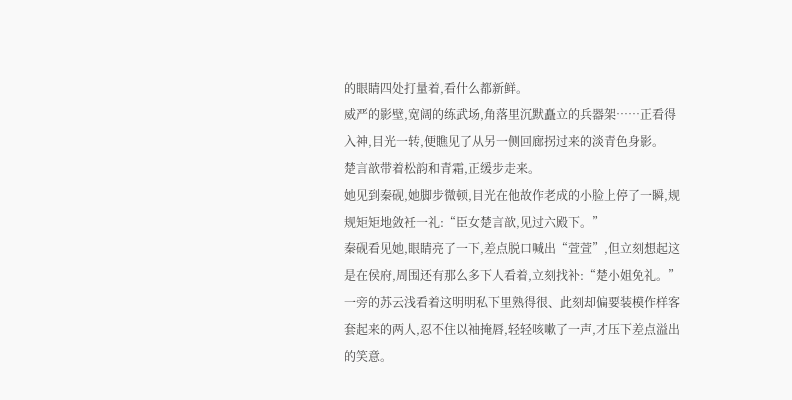的眼睛四处打量着,看什么都新鲜。
威严的影壁,宽阔的练武场,角落里沉默矗立的兵器架……正看得入神,目光一转,便瞧见了从另一侧回廊拐过来的淡青色身影。
楚言歆带着松韵和青霜,正缓步走来。
她见到秦砚,她脚步微顿,目光在他故作老成的小脸上停了一瞬,规规矩矩地敛衽一礼:“臣女楚言歆,见过六殿下。”
秦砚看见她,眼睛亮了一下,差点脱口喊出“萱萱”,但立刻想起这是在侯府,周围还有那么多下人看着,立刻找补:“楚小姐免礼。”
一旁的苏云浅看着这明明私下里熟得很、此刻却偏要装模作样客套起来的两人,忍不住以袖掩唇,轻轻咳嗽了一声,才压下差点溢出的笑意。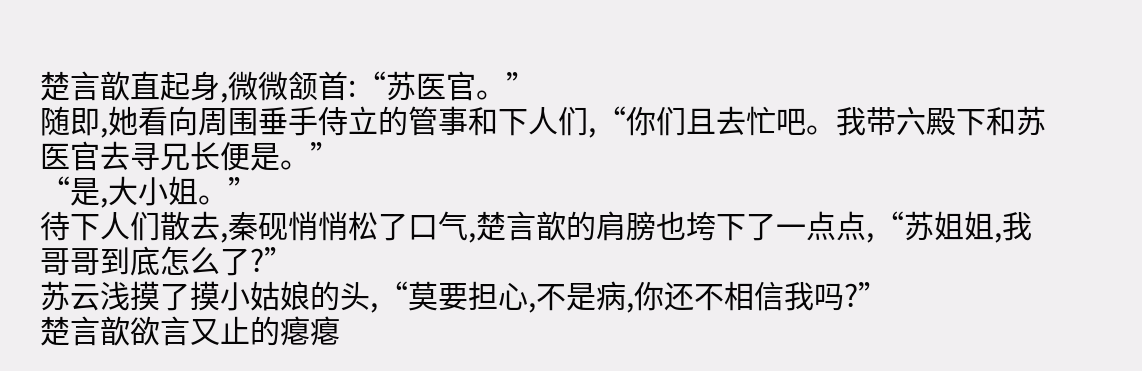楚言歆直起身,微微颔首:“苏医官。”
随即,她看向周围垂手侍立的管事和下人们,“你们且去忙吧。我带六殿下和苏医官去寻兄长便是。”
“是,大小姐。”
待下人们散去,秦砚悄悄松了口气,楚言歆的肩膀也垮下了一点点,“苏姐姐,我哥哥到底怎么了?”
苏云浅摸了摸小姑娘的头,“莫要担心,不是病,你还不相信我吗?”
楚言歆欲言又止的瘪瘪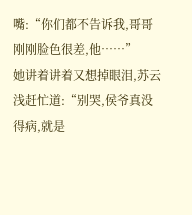嘴:“你们都不告诉我,哥哥刚刚脸色很差,他……”
她讲着讲着又想掉眼泪,苏云浅赶忙道:“别哭,侯爷真没得病,就是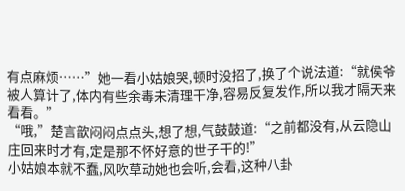有点麻烦……”她一看小姑娘哭,顿时没招了,换了个说法道:“就侯爷被人算计了,体内有些余毒未清理干净,容易反复发作,所以我才隔天来看看。”
“哦,”楚言歆闷闷点点头,想了想,气鼓鼓道:“之前都没有,从云隐山庄回来时才有,定是那不怀好意的世子干的!”
小姑娘本就不蠢,风吹草动她也会听,会看,这种八卦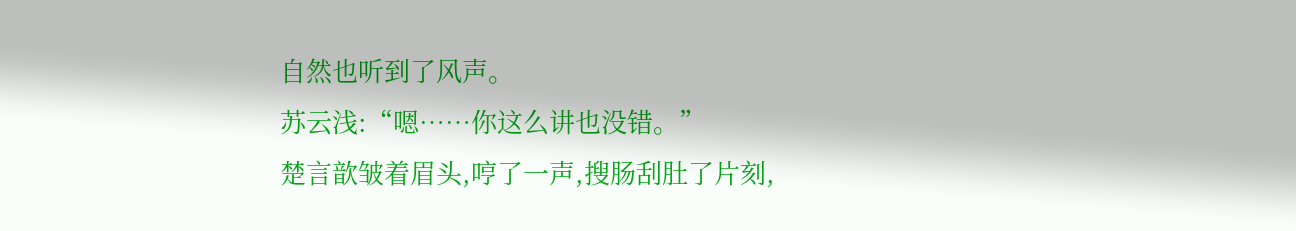自然也听到了风声。
苏云浅:“嗯……你这么讲也没错。”
楚言歆皱着眉头,哼了一声,搜肠刮肚了片刻,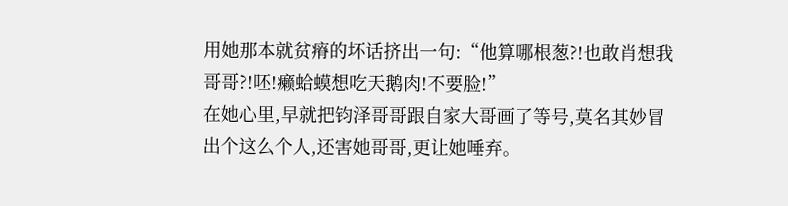用她那本就贫瘠的坏话挤出一句:“他算哪根葱?!也敢肖想我哥哥?!呸!癞蛤蟆想吃天鹅肉!不要脸!”
在她心里,早就把钧泽哥哥跟自家大哥画了等号,莫名其妙冒出个这么个人,还害她哥哥,更让她唾弃。